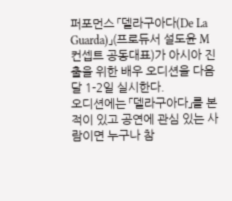퍼포먼스 「델라구아다(De La Guarda)」(프로듀서 설도윤 M 컨셉트 공동대표)가 아시아 진출을 위한 배우 오디션을 다음달 1-2일 실시한다.
오디션에는 「델라구아다」를 본 적이 있고 공연에 관심 있는 사람이면 누구나 참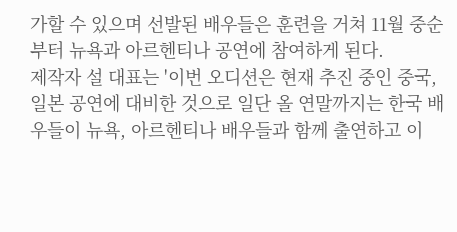가할 수 있으며 선발된 배우들은 훈련을 거쳐 11월 중순부터 뉴욕과 아르헨티나 공연에 참여하게 된다.
제작자 설 대표는 '이번 오디션은 현재 추진 중인 중국, 일본 공연에 대비한 것으로 일단 올 연말까지는 한국 배우들이 뉴욕, 아르헨티나 배우들과 함께 출연하고 이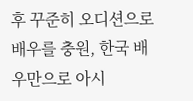후 꾸준히 오디션으로 배우를 충원, 한국 배우만으로 아시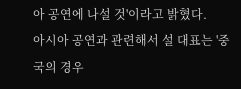아 공연에 나설 것'이라고 밝혔다.
아시아 공연과 관련해서 설 대표는 '중국의 경우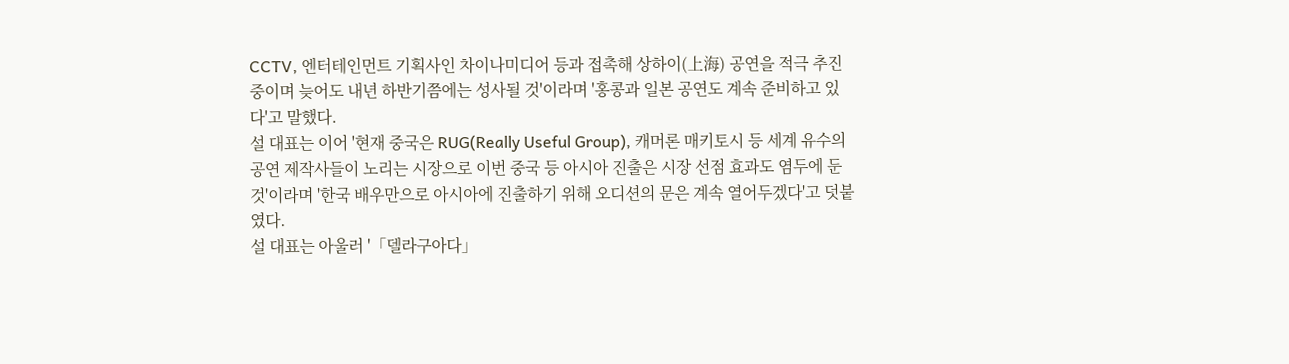CCTV, 엔터테인먼트 기획사인 차이나미디어 등과 접촉해 상하이(上海) 공연을 적극 추진 중이며 늦어도 내년 하반기쯤에는 성사될 것'이라며 '홍콩과 일본 공연도 계속 준비하고 있다'고 말했다.
설 대표는 이어 '현재 중국은 RUG(Really Useful Group), 캐머론 매키토시 등 세계 유수의 공연 제작사들이 노리는 시장으로 이번 중국 등 아시아 진출은 시장 선점 효과도 염두에 둔 것'이라며 '한국 배우만으로 아시아에 진출하기 위해 오디션의 문은 계속 열어두겠다'고 덧붙였다.
설 대표는 아울러 '「델라구아다」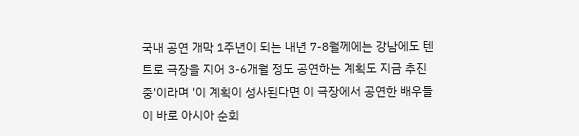국내 공연 개막 1주년이 되는 내년 7-8월께에는 강남에도 텐트로 극장을 지어 3-6개월 정도 공연하는 계획도 지금 추진 중'이라며 '이 계획이 성사된다면 이 극장에서 공연한 배우들이 바로 아시아 순회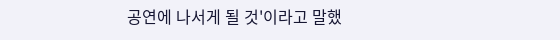공연에 나서게 될 것'이라고 말했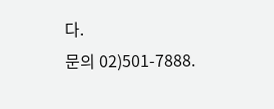다.
문의 02)501-7888.